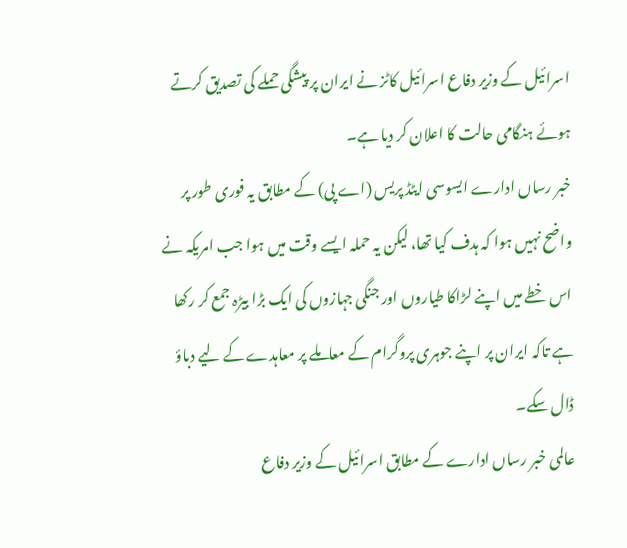اسرائیل کے وزیر دفاع اسرائیل کاٹز نے ایران پر پیشگی حملے کی تصدیق کرتے ہوئے ہنگامی حالت کا اعلان کر دیا ہے۔
خبر رساں ادارے ایسوسی ایٹڈ پریس (اے پی) کے مطابق یہ فوری طور پر واضح نہیں ہوا کہ ہدف کیا تھا، لیکن یہ حملہ ایسے وقت میں ہوا جب امریکہ نے اس خطے میں اپنے لڑاکا طیاروں اور جنگی جہازوں کی ایک بڑا بیڑہ جمع کر رکھا ہے تاکہ ایران پر اپنے جوہری پروگرام کے معاملے پر معاہدے کے لیے دباؤ ڈال سکے۔
عالمی خبر رساں ادارے کے مطابق اسرائیل کے وزیر دفاع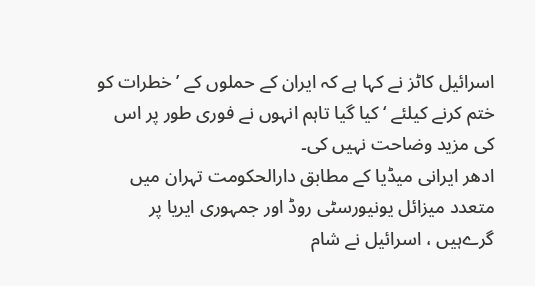اسرائیل کاٹز نے کہا ہے کہ ایران کے حملوں کے ’خطرات کو ختم کرنے کیلئے ‘ کیا گیا تاہم انہوں نے فوری طور پر اس کی مزید وضاحت نہیں کی۔
ادھر ایرانی میڈیا کے مطابق دارالحکومت تہران میں متعدد میزائل یونیورسٹی روڈ اور جمہوری ایریا پر گرےہیں ، اسرائیل نے شام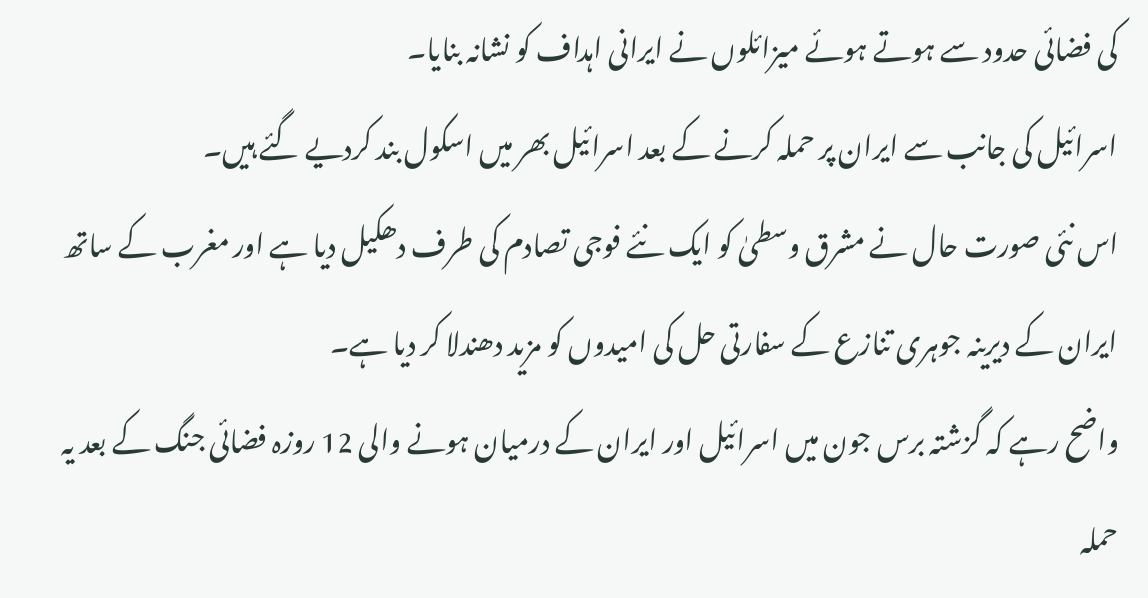کی فضائی حدود سے ہوتے ہوئے میزائلوں نے ایرانی اہداف کو نشانہ بنایا۔
اسرائیل کی جانب سے ایران پر حملہ کرنے کے بعد اسرائیل بھر میں اسکول بند کردیے گئے ہیں۔
اس نئی صورت حال نے مشرق وسطیٰ کو ایک نئے فوجی تصادم کی طرف دھکیل دیا ہے اور مغرب کے ساتھ ایران کے دیرینہ جوہری تنازع کے سفارتی حل کی امیدوں کو مزید دھندلا کر دیا ہے۔
واضح رہے کہ گزشتہ برس جون میں اسرائیل اور ایران کے درمیان ہونے والی 12 روزہ فضائی جنگ کے بعد یہ حملہ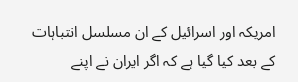امریکہ اور اسرائیل کے ان مسلسل انتباہات کے بعد کیا گیا ہے کہ اگر ایران نے اپنے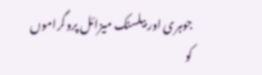جوہری اور بیلسٹک میزائل پروگراموں کو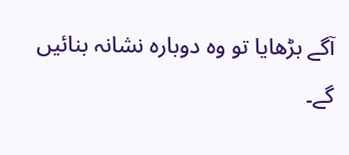آگے بڑھایا تو وہ دوبارہ نشانہ بنائیں گے۔